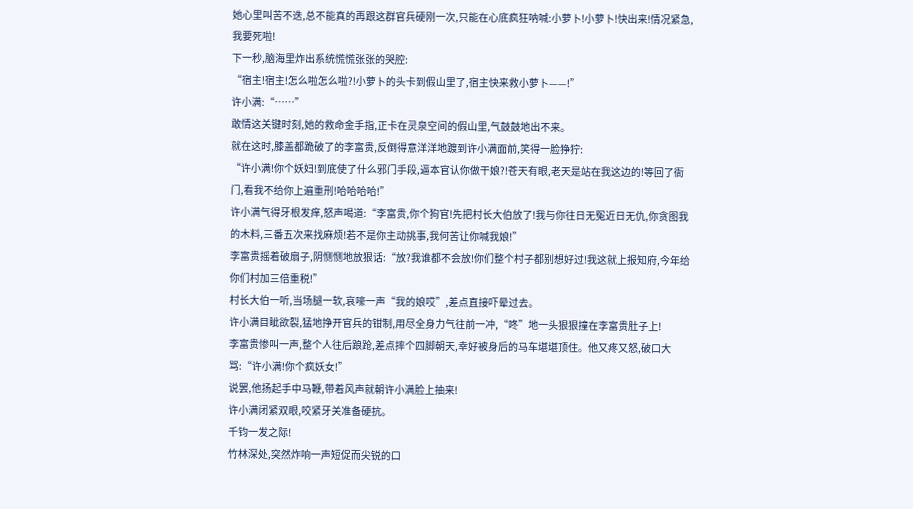她心里叫苦不迭,总不能真的再跟这群官兵硬刚一次,只能在心底疯狂呐喊:小萝卜!小萝卜!快出来!情况紧急,我要死啦!
下一秒,脑海里炸出系统慌慌张张的哭腔:
“宿主!宿主!怎么啦怎么啦?!小萝卜的头卡到假山里了,宿主快来救小萝卜——!”
许小满:“……”
敢情这关键时刻,她的救命金手指,正卡在灵泉空间的假山里,气鼓鼓地出不来。
就在这时,膝盖都跪破了的李富贵,反倒得意洋洋地踱到许小满面前,笑得一脸狰狞:
“许小满!你个妖妇!到底使了什么邪门手段,逼本官认你做干娘?!苍天有眼,老天是站在我这边的!等回了衙门,看我不给你上遍重刑!哈哈哈哈!”
许小满气得牙根发痒,怒声喝道:“李富贵,你个狗官!先把村长大伯放了!我与你往日无冤近日无仇,你贪图我的木料,三番五次来找麻烦!若不是你主动挑事,我何苦让你喊我娘!”
李富贵摇着破扇子,阴恻恻地放狠话:“放?我谁都不会放!你们整个村子都别想好过!我这就上报知府,今年给你们村加三倍重税!”
村长大伯一听,当场腿一软,哀嚎一声“我的娘哎”,差点直接吓晕过去。
许小满目眦欲裂,猛地挣开官兵的钳制,用尽全身力气往前一冲,“咚”地一头狠狠撞在李富贵肚子上!
李富贵惨叫一声,整个人往后踉跄,差点摔个四脚朝天,幸好被身后的马车堪堪顶住。他又疼又怒,破口大骂:“许小满!你个疯妖女!”
说罢,他扬起手中马鞭,带着风声就朝许小满脸上抽来!
许小满闭紧双眼,咬紧牙关准备硬抗。
千钧一发之际!
竹林深处,突然炸响一声短促而尖锐的口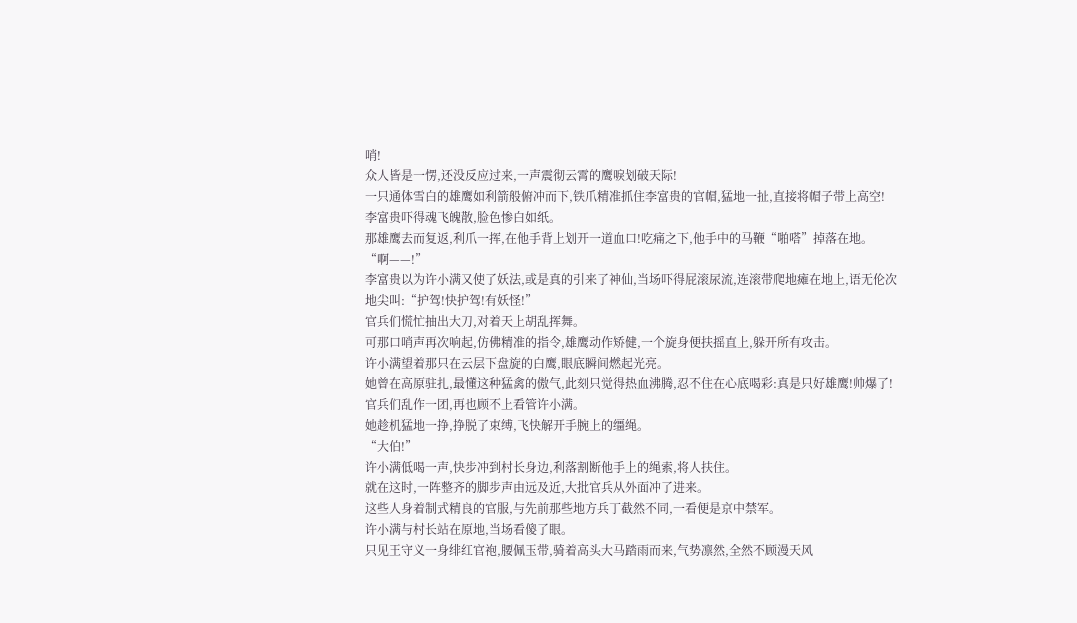哨!
众人皆是一愣,还没反应过来,一声震彻云霄的鹰唳划破天际!
一只通体雪白的雄鹰如利箭般俯冲而下,铁爪精准抓住李富贵的官帽,猛地一扯,直接将帽子带上高空!
李富贵吓得魂飞魄散,脸色惨白如纸。
那雄鹰去而复返,利爪一挥,在他手背上划开一道血口!吃痛之下,他手中的马鞭“啪嗒”掉落在地。
“啊——!”
李富贵以为许小满又使了妖法,或是真的引来了神仙,当场吓得屁滚尿流,连滚带爬地瘫在地上,语无伦次地尖叫:“护驾!快护驾!有妖怪!”
官兵们慌忙抽出大刀,对着天上胡乱挥舞。
可那口哨声再次响起,仿佛精准的指令,雄鹰动作矫健,一个旋身便扶摇直上,躲开所有攻击。
许小满望着那只在云层下盘旋的白鹰,眼底瞬间燃起光亮。
她曾在高原驻扎,最懂这种猛禽的傲气,此刻只觉得热血沸腾,忍不住在心底喝彩:真是只好雄鹰!帅爆了!
官兵们乱作一团,再也顾不上看管许小满。
她趁机猛地一挣,挣脱了束缚,飞快解开手腕上的缰绳。
“大伯!”
许小满低喝一声,快步冲到村长身边,利落割断他手上的绳索,将人扶住。
就在这时,一阵整齐的脚步声由远及近,大批官兵从外面冲了进来。
这些人身着制式精良的官服,与先前那些地方兵丁截然不同,一看便是京中禁军。
许小满与村长站在原地,当场看傻了眼。
只见王守义一身绯红官袍,腰佩玉带,骑着高头大马踏雨而来,气势凛然,全然不顾漫天风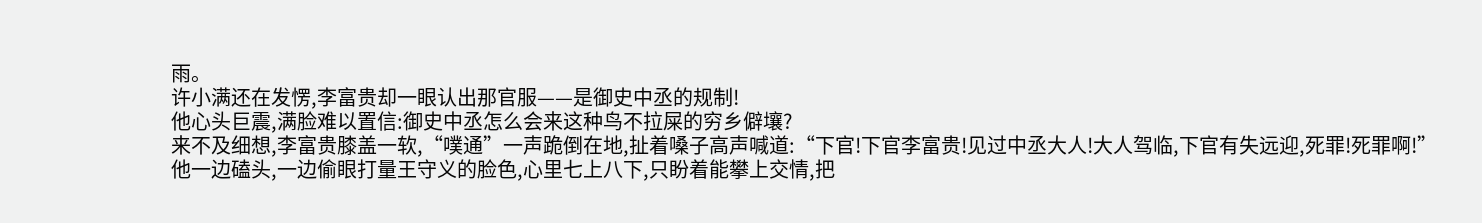雨。
许小满还在发愣,李富贵却一眼认出那官服——是御史中丞的规制!
他心头巨震,满脸难以置信:御史中丞怎么会来这种鸟不拉屎的穷乡僻壤?
来不及细想,李富贵膝盖一软,“噗通”一声跪倒在地,扯着嗓子高声喊道:“下官!下官李富贵!见过中丞大人!大人驾临,下官有失远迎,死罪!死罪啊!”
他一边磕头,一边偷眼打量王守义的脸色,心里七上八下,只盼着能攀上交情,把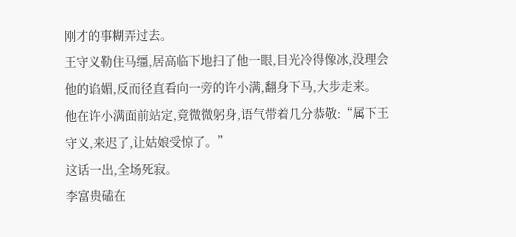刚才的事糊弄过去。
王守义勒住马缰,居高临下地扫了他一眼,目光冷得像冰,没理会他的谄媚,反而径直看向一旁的许小满,翻身下马,大步走来。
他在许小满面前站定,竟微微躬身,语气带着几分恭敬:“属下王守义,来迟了,让姑娘受惊了。”
这话一出,全场死寂。
李富贵磕在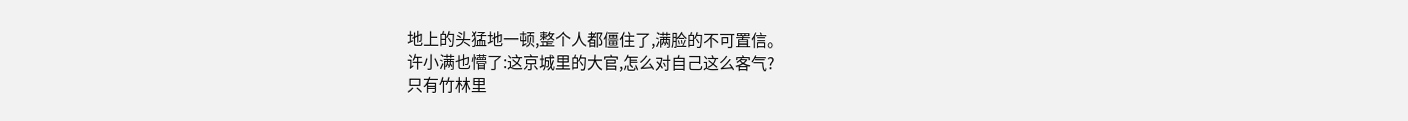地上的头猛地一顿,整个人都僵住了,满脸的不可置信。
许小满也懵了:这京城里的大官,怎么对自己这么客气?
只有竹林里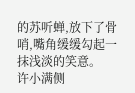的苏听蝉,放下了骨哨,嘴角缓缓勾起一抹浅淡的笑意。
许小满侧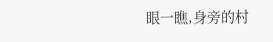眼一瞧,身旁的村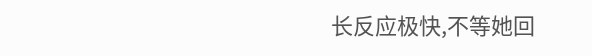长反应极快,不等她回